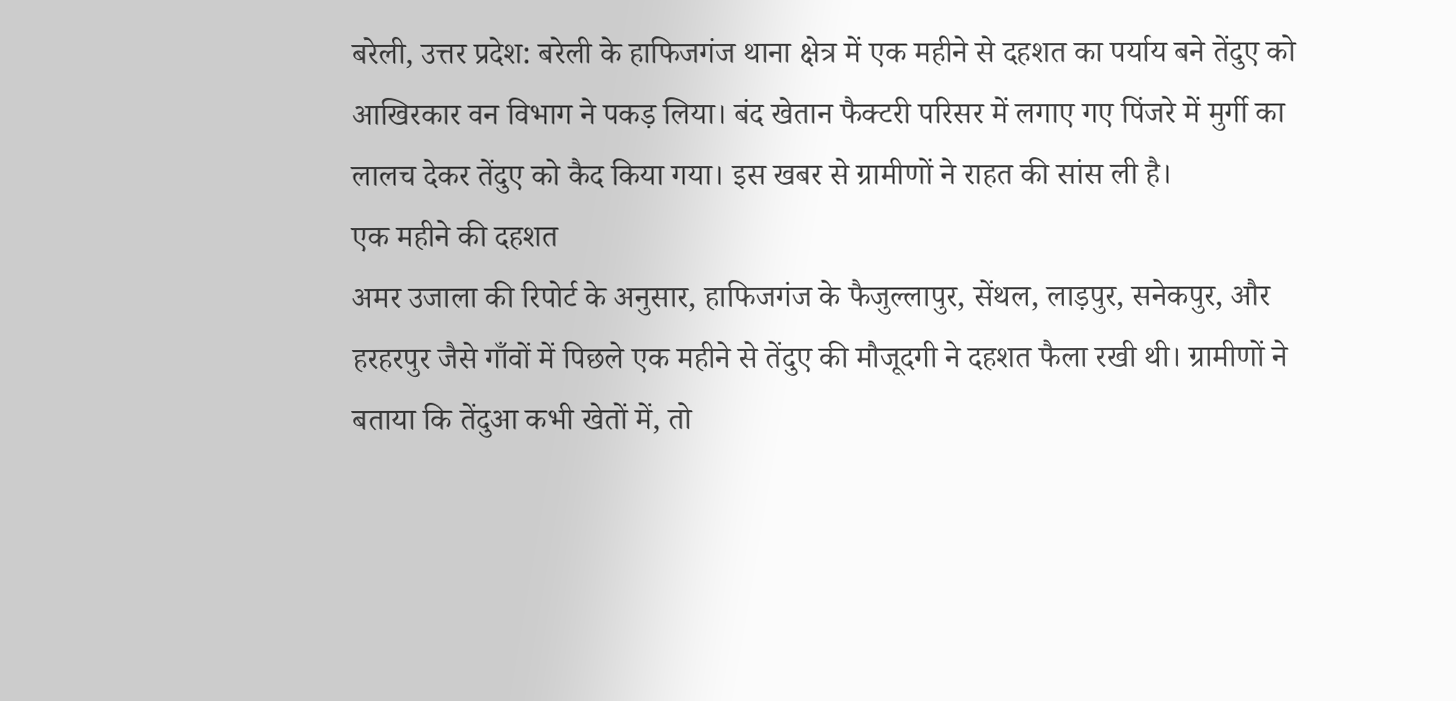बरेली, उत्तर प्रदेश: बरेली के हाफिजगंज थाना क्षेत्र में एक महीने से दहशत का पर्याय बने तेंदुए को आखिरकार वन विभाग ने पकड़ लिया। बंद खेतान फैक्टरी परिसर में लगाए गए पिंजरे में मुर्गी का लालच देकर तेंदुए को कैद किया गया। इस खबर से ग्रामीणों ने राहत की सांस ली है।
एक महीने की दहशत
अमर उजाला की रिपोर्ट के अनुसार, हाफिजगंज के फैजुल्लापुर, सेंथल, लाड़पुर, सनेकपुर, और हरहरपुर जैसे गाँवों में पिछले एक महीने से तेंदुए की मौजूदगी ने दहशत फैला रखी थी। ग्रामीणों ने बताया कि तेंदुआ कभी खेतों में, तो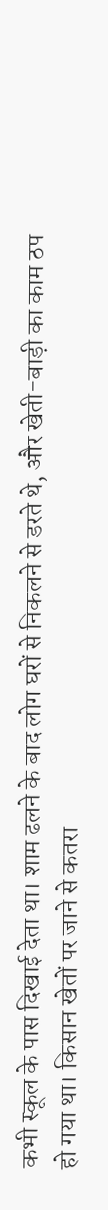कभी स्कूल के पास दिखाई देता था। शाम ढलने के बाद लोग घरों से निकलने से डरते थे, और खेती-बाड़ी का काम ठप हो गया था। किसान खेतों पर जाने से कतरा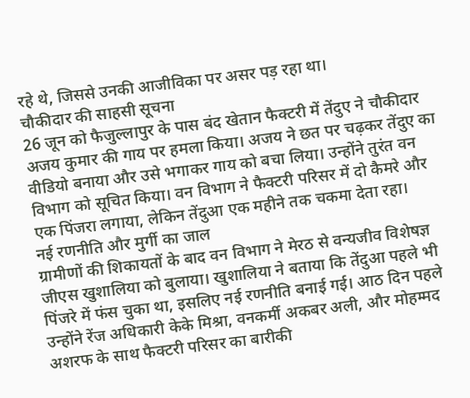रहे थे, जिससे उनकी आजीविका पर असर पड़ रहा था।
चौकीदार की साहसी सूचना
26 जून को फैजुल्लापुर के पास बंद खेतान फैक्टरी में तेंदुए ने चौकीदार अजय कुमार की गाय पर हमला किया। अजय ने छत पर चढ़कर तेंदुए का वीडियो बनाया और उसे भगाकर गाय को बचा लिया। उन्होंने तुरंत वन विभाग को सूचित किया। वन विभाग ने फैक्टरी परिसर में दो कैमरे और एक पिंजरा लगाया, लेकिन तेंदुआ एक महीने तक चकमा देता रहा।
नई रणनीति और मुर्गी का जाल
ग्रामीणों की शिकायतों के बाद वन विभाग ने मेरठ से वन्यजीव विशेषज्ञ जीएस खुशालिया को बुलाया। खुशालिया ने बताया कि तेंदुआ पहले भी पिंजरे में फंस चुका था, इसलिए नई रणनीति बनाई गई। आठ दिन पहले उन्होंने रेंज अधिकारी केके मिश्रा, वनकर्मी अकबर अली, और मोहम्मद अशरफ के साथ फैक्टरी परिसर का बारीकी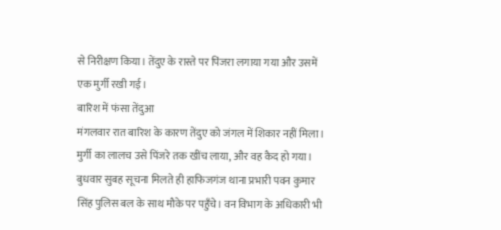से निरीक्षण किया। तेंदुए के रास्ते पर पिंजरा लगाया गया और उसमें एक मुर्गी रखी गई।
बारिश में फंसा तेंदुआ
मंगलवार रात बारिश के कारण तेंदुए को जंगल में शिकार नहीं मिला। मुर्गी का लालच उसे पिंजरे तक खींच लाया, और वह कैद हो गया। बुधवार सुबह सूचना मिलते ही हाफिजगंज थाना प्रभारी पवन कुमार सिंह पुलिस बल के साथ मौके पर पहुँचे। वन विभाग के अधिकारी भी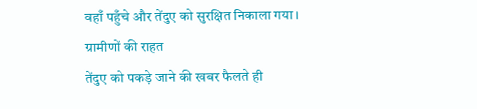वहाँ पहुँचे और तेंदुए को सुरक्षित निकाला गया।
ग्रामीणों की राहत
तेंदुए को पकड़े जाने की खबर फैलते ही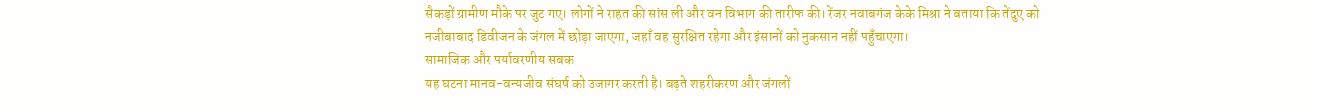सैकड़ों ग्रामीण मौके पर जुट गए। लोगों ने राहत की सांस ली और वन विभाग की तारीफ की। रेंजर नवाबगंज केके मिश्रा ने बताया कि तेंदुए को नजीबाबाद डिवीजन के जंगल में छोड़ा जाएगा, जहाँ वह सुरक्षित रहेगा और इंसानों को नुकसान नहीं पहुँचाएगा।
सामाजिक और पर्यावरणीय सबक
यह घटना मानव-वन्यजीव संघर्ष को उजागर करती है। बढ़ते शहरीकरण और जंगलों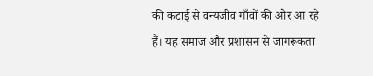की कटाई से वन्यजीव गाँवों की ओर आ रहे हैं। यह समाज और प्रशासन से जागरूकता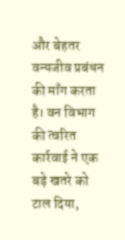और बेहतर वन्यजीव प्रबंधन की माँग करता है। वन विभाग की त्वरित कार्रवाई ने एक बड़े खतरे को टाल दिया,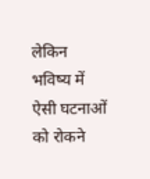लेकिन भविष्य में ऐसी घटनाओं को रोकने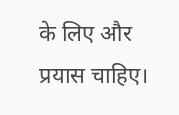के लिए और प्रयास चाहिए।